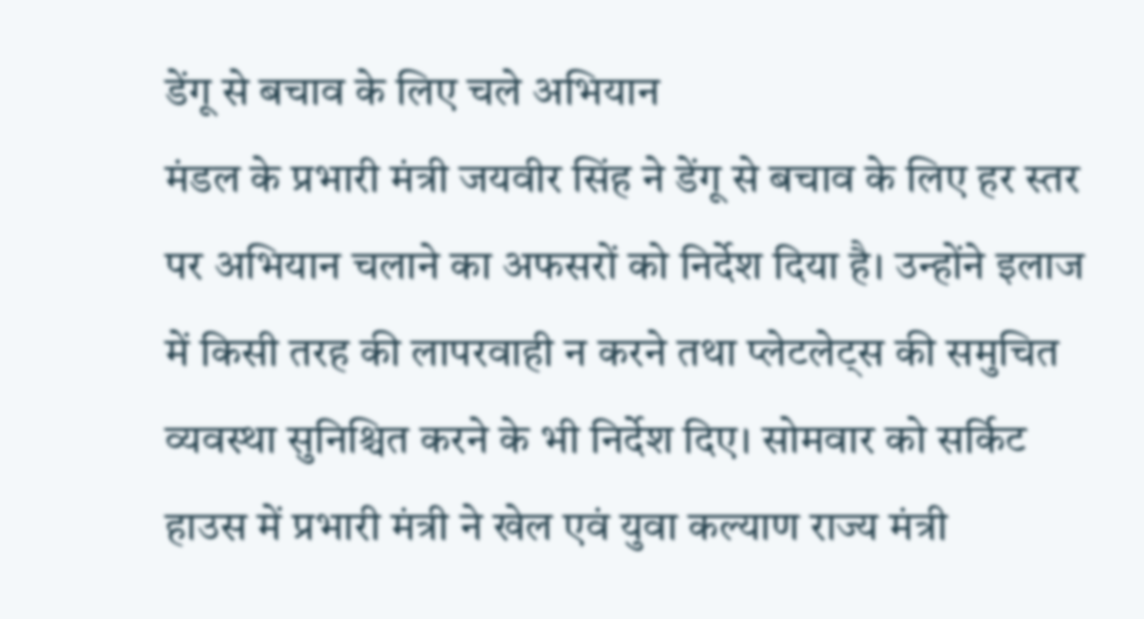डेंगू से बचाव के लिए चले अभियान
मंडल के प्रभारी मंत्री जयवीर सिंह ने डेंगू से बचाव के लिए हर स्तर पर अभियान चलाने का अफसरों को निर्देश दिया है। उन्होंने इलाज में किसी तरह की लापरवाही न करने तथा प्लेटलेट्स की समुचित व्यवस्था सुनिश्चित करने के भी निर्देश दिए। सोमवार को सर्किट हाउस में प्रभारी मंत्री ने खेल एवं युवा कल्याण राज्य मंत्री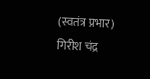(स्वतंत्र प्रभार) गिरीश चंद्र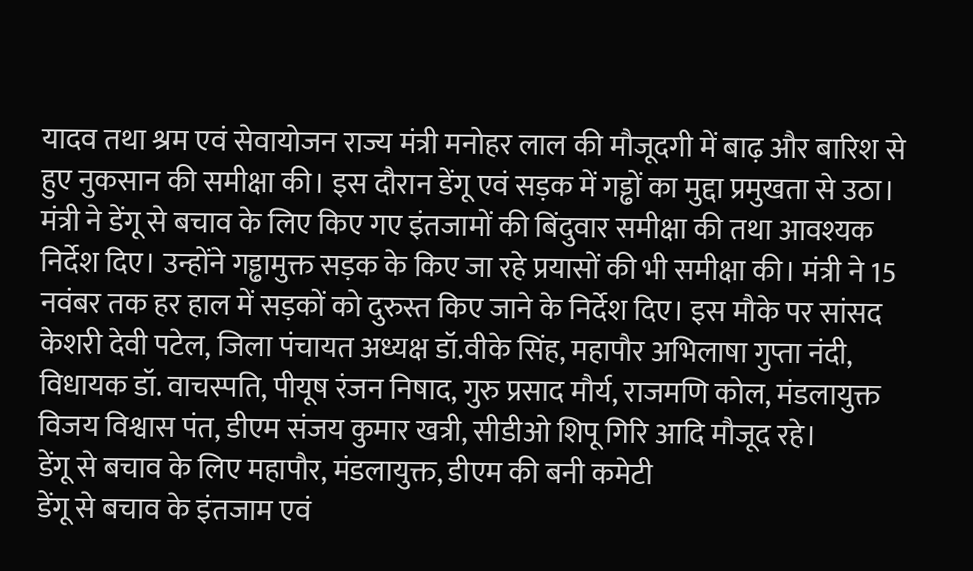यादव तथा श्रम एवं सेवायोजन राज्य मंत्री मनोहर लाल की मौजूदगी में बाढ़ और बारिश से हुए नुकसान की समीक्षा की। इस दौरान डेंगू एवं सड़क में गड्ढों का मुद्दा प्रमुखता से उठा।
मंत्री ने डेंगू से बचाव के लिए किए गए इंतजामों की बिंदुवार समीक्षा की तथा आवश्यक निर्देश दिए। उन्होंने गड्ढामुक्त सड़क के किए जा रहे प्रयासों की भी समीक्षा की। मंत्री ने 15 नवंबर तक हर हाल में सड़कों को दुरुस्त किए जाने के निर्देश दिए। इस मौके पर सांसद केशरी देवी पटेल, जिला पंचायत अध्यक्ष डॉ.वीके सिंह, महापौर अभिलाषा गुप्ता नंदी, विधायक डॉ. वाचस्पति, पीयूष रंजन निषाद, गुरु प्रसाद मौर्य, राजमणि कोल, मंडलायुक्त विजय विश्वास पंत, डीएम संजय कुमार खत्री, सीडीओ शिपू गिरि आदि मौजूद रहे।
डेंगू से बचाव के लिए महापौर, मंडलायुक्त, डीएम की बनी कमेटी
डेंगू से बचाव के इंतजाम एवं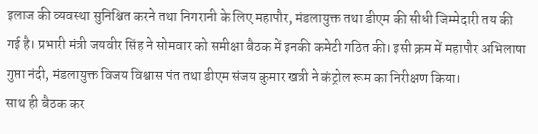इलाज की व्यवस्था सुनिश्चित करने तथा निगरानी के लिए महापौर, मंडलायुक्त तथा डीएम की सीधी जिम्मेदारी तय की गई है। प्रभारी मंत्री जयवीर सिंह ने सोमवार को समीक्षा बैठक में इनकी कमेटी गठित की। इसी क्रम में महापौर अभिलाषा गुप्ता नंदी, मंडलायुक्त विजय विश्वास पंत तथा डीएम संजय कुमार खत्री ने कंट्रोल रूम का निरीक्षण किया।
साथ ही बैठक कर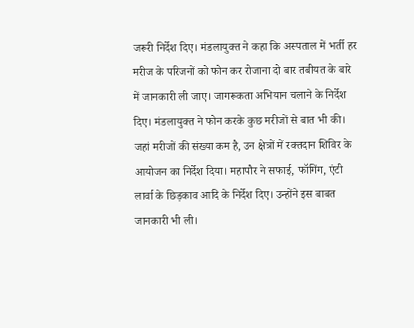जरूरी निर्देश दिए। मंडलायुक्त ने कहा कि अस्पताल में भर्ती हर मरीज के परिजनों को फोन कर रोजाना दो बार तबीयत के बारे में जानकारी ली जाए। जागरूकता अभियान चलाने के निर्देश दिए। मंडलायुक्त ने फोन करके कुछ मरीजों से बात भी की। जहां मरीजों की संख्या कम है, उन क्षेत्रों में रक्तदान शिविर के आयोजन का निर्देश दिया। महापौर ने सफाई, फॉगिंग, एंटी लार्वा के छिड़काव आदि के निर्देश दिए। उन्होंने इस बाबत जानकारी भी ली।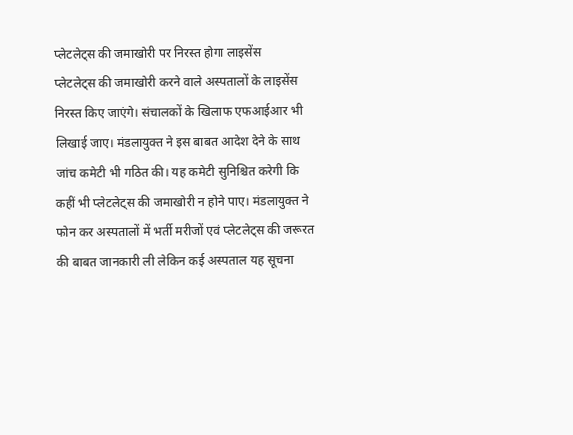प्लेटलेट्स की जमाखोरी पर निरस्त होगा लाइसेंस
प्लेटलेट्स की जमाखोरी करने वाले अस्पतालों के लाइसेंस निरस्त किए जाएंगे। संचालकों के खिलाफ एफआईआर भी लिखाई जाए। मंडलायुक्त ने इस बाबत आदेश देने के साथ जांच कमेटी भी गठित की। यह कमेटी सुनिश्चित करेगी कि कहीं भी प्लेटलेट्स की जमाखोरी न होने पाए। मंडलायुक्त ने फोन कर अस्पतालों में भर्ती मरीजों एवं प्लेटलेट्स की जरूरत की बाबत जानकारी ली लेकिन कई अस्पताल यह सूचना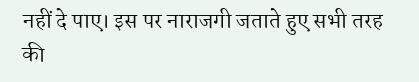नहीं दे पाए। इस पर नाराजगी जताते हुए सभी तरह की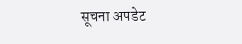सूचना अपडेट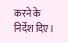करने के निर्देश दिए।